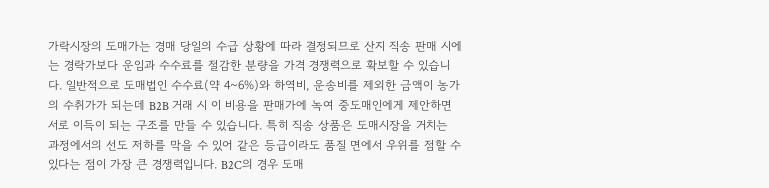가락시장의 도매가는 경매 당일의 수급 상황에 따라 결정되므로 산지 직송 판매 시에는 경락가보다 운임과 수수료를 절감한 분량을 가격 경쟁력으로 확보할 수 있습니다. 일반적으로 도매법인 수수료(약 4~6%)와 하역비, 운송비를 제외한 금액이 농가의 수취가가 되는데 B2B 거래 시 이 비용을 판매가에 녹여 중도매인에게 제안하면 서로 이득이 되는 구조를 만들 수 있습니다. 특히 직송 상품은 도매시장을 거치는 과정에서의 선도 저하를 막을 수 있어 같은 등급이라도 품질 면에서 우위를 점할 수 있다는 점이 가장 큰 경쟁력입니다. B2C의 경우 도매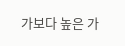가보다 높은 가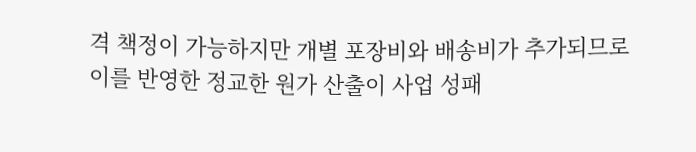격 책정이 가능하지만 개별 포장비와 배송비가 추가되므로 이를 반영한 정교한 원가 산출이 사업 성패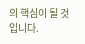의 핵심이 될 것입니다.